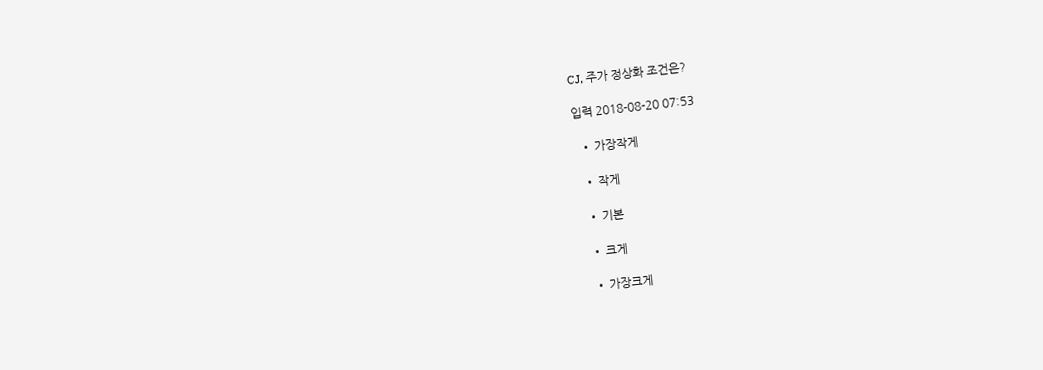CJ, 주가 정상화 조건은?

입력 2018-08-20 07:53

  • 가장작게

  • 작게

  • 기본

  • 크게

  • 가장크게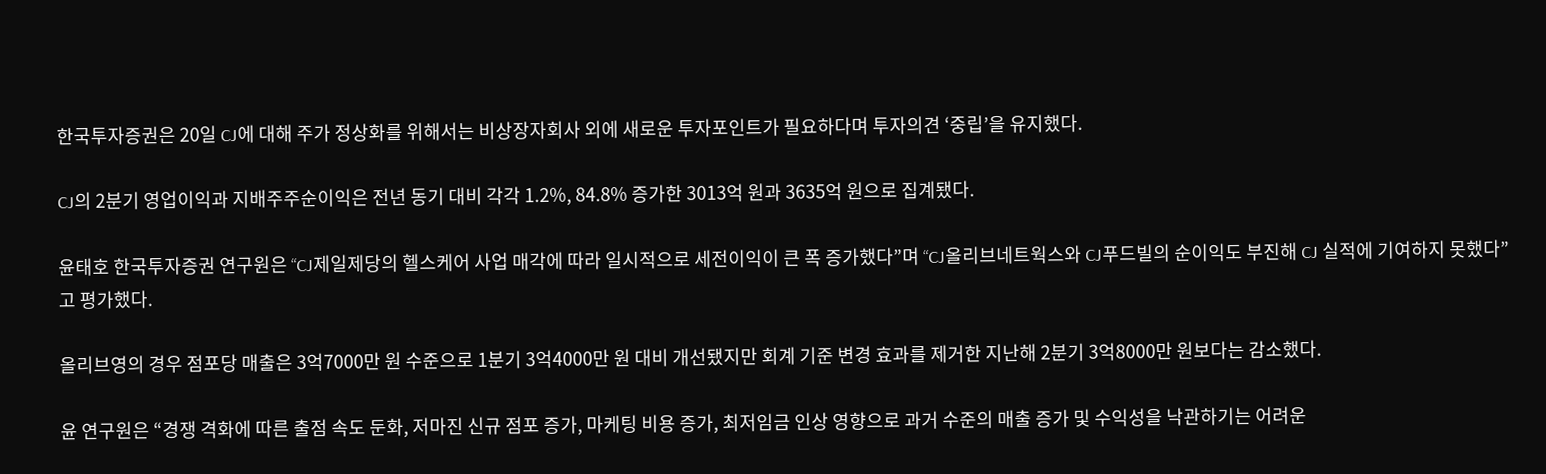한국투자증권은 20일 CJ에 대해 주가 정상화를 위해서는 비상장자회사 외에 새로운 투자포인트가 필요하다며 투자의견 ‘중립’을 유지했다.

CJ의 2분기 영업이익과 지배주주순이익은 전년 동기 대비 각각 1.2%, 84.8% 증가한 3013억 원과 3635억 원으로 집계됐다.

윤태호 한국투자증권 연구원은 “CJ제일제당의 헬스케어 사업 매각에 따라 일시적으로 세전이익이 큰 폭 증가했다”며 “CJ올리브네트웍스와 CJ푸드빌의 순이익도 부진해 CJ 실적에 기여하지 못했다”고 평가했다.

올리브영의 경우 점포당 매출은 3억7000만 원 수준으로 1분기 3억4000만 원 대비 개선됐지만 회계 기준 변경 효과를 제거한 지난해 2분기 3억8000만 원보다는 감소했다.

윤 연구원은 “경쟁 격화에 따른 출점 속도 둔화, 저마진 신규 점포 증가, 마케팅 비용 증가, 최저임금 인상 영향으로 과거 수준의 매출 증가 및 수익성을 낙관하기는 어려운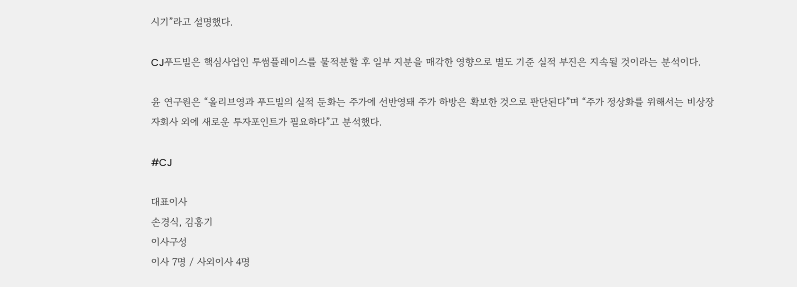시기”라고 설명했다.

CJ푸드빌은 핵심사업인 투썸플레이스를 물적분할 후 일부 지분을 매각한 영향으로 별도 기준 실적 부진은 지속될 것이라는 분석이다.

윤 연구원은 “올리브영과 푸드빌의 실적 둔화는 주가에 선반영돼 주가 하방은 확보한 것으로 판단된다”며 “주가 정상화를 위해서는 비상장 자회사 외에 새로운 투자포인트가 필요하다”고 분석했다.

#CJ

대표이사
손경식, 김홍기
이사구성
이사 7명 / 사외이사 4명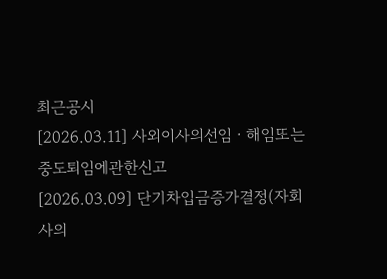최근공시
[2026.03.11] 사외이사의선임ㆍ해임또는중도퇴임에관한신고
[2026.03.09] 단기차입금증가결정(자회사의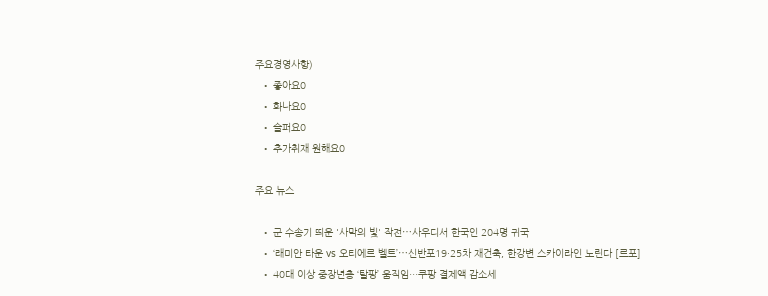주요경영사항)
  • 좋아요0
  • 화나요0
  • 슬퍼요0
  • 추가취재 원해요0

주요 뉴스

  • 군 수송기 띄운 '사막의 빛' 작전⋯사우디서 한국인 204명 귀국
  • ‘래미안 타운 vs 오티에르 벨트’⋯신반포19·25차 재건축, 한강변 스카이라인 노린다 [르포]
  • 40대 이상 중장년층 ‘탈팡’ 움직임…쿠팡 결제액 감소세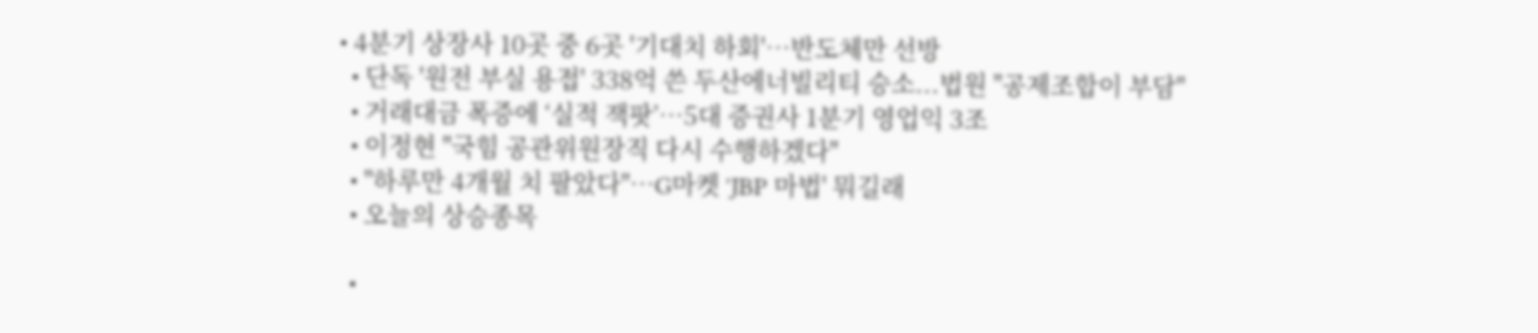• 4분기 상장사 10곳 중 6곳 '기대치 하회'…반도체만 선방
  • 단독 '원전 부실 용접' 338억 쓴 두산에너빌리티 승소...법원 "공제조합이 부담"
  • 거래대금 폭증에 ‘실적 잭팟’…5대 증권사 1분기 영업익 3조
  • 이정현 "국힘 공관위원장직 다시 수행하겠다"
  • "하루만 4개월 치 팔았다"…G마켓 'JBP 마법' 뭐길래
  • 오늘의 상승종목

  •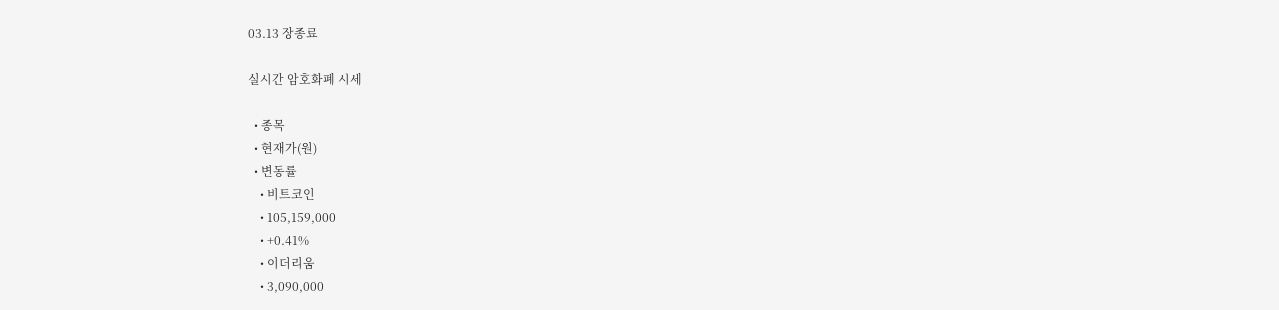03.13 장종료

실시간 암호화폐 시세

  • 종목
  • 현재가(원)
  • 변동률
    • 비트코인
    • 105,159,000
    • +0.41%
    • 이더리움
    • 3,090,000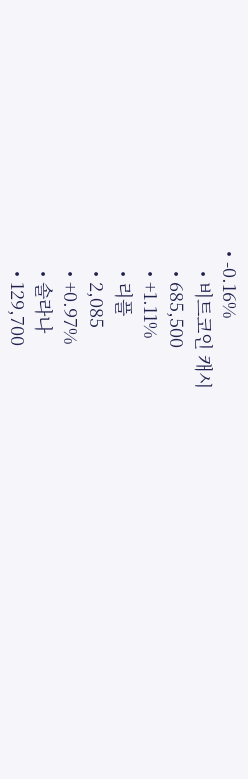• -0.16%
    • 비트코인 캐시
    • 685,500
    • +1.11%
    • 리플
    • 2,085
    • +0.97%
    • 솔라나
    • 129,700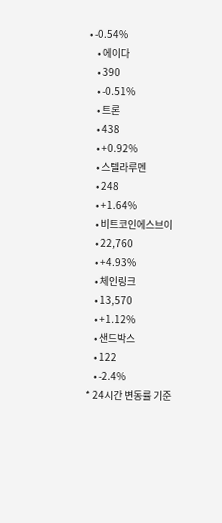• -0.54%
    • 에이다
    • 390
    • -0.51%
    • 트론
    • 438
    • +0.92%
    • 스텔라루멘
    • 248
    • +1.64%
    • 비트코인에스브이
    • 22,760
    • +4.93%
    • 체인링크
    • 13,570
    • +1.12%
    • 샌드박스
    • 122
    • -2.4%
* 24시간 변동률 기준